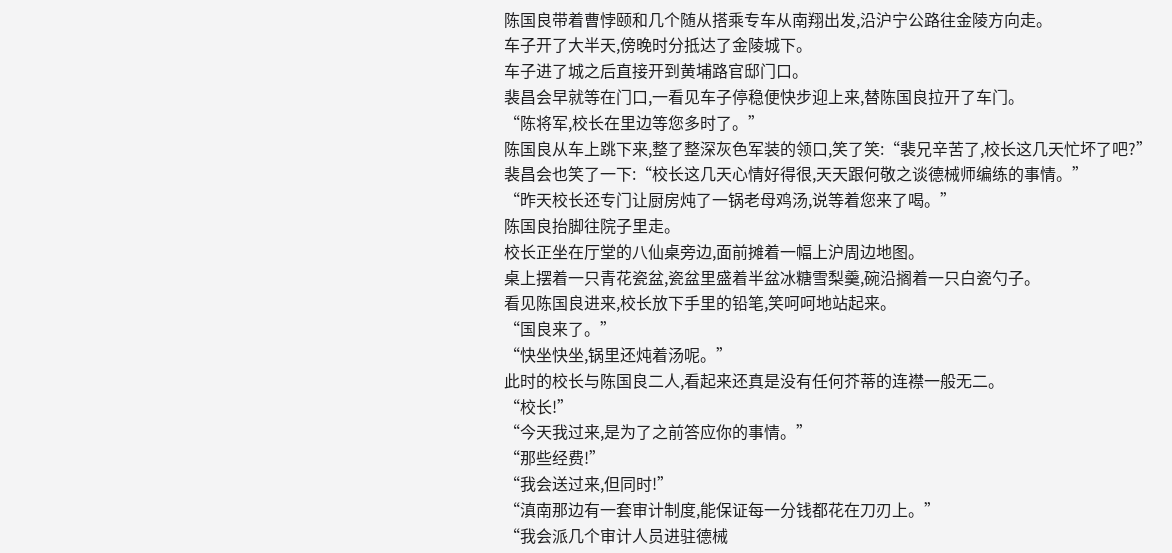陈国良带着曹悖颐和几个随从搭乘专车从南翔出发,沿沪宁公路往金陵方向走。
车子开了大半天,傍晚时分抵达了金陵城下。
车子进了城之后直接开到黄埔路官邸门口。
裴昌会早就等在门口,一看见车子停稳便快步迎上来,替陈国良拉开了车门。
“陈将军,校长在里边等您多时了。”
陈国良从车上跳下来,整了整深灰色军装的领口,笑了笑:“裴兄辛苦了,校长这几天忙坏了吧?”
裴昌会也笑了一下:“校长这几天心情好得很,天天跟何敬之谈德械师编练的事情。”
“昨天校长还专门让厨房炖了一锅老母鸡汤,说等着您来了喝。”
陈国良抬脚往院子里走。
校长正坐在厅堂的八仙桌旁边,面前摊着一幅上沪周边地图。
桌上摆着一只青花瓷盆,瓷盆里盛着半盆冰糖雪梨羹,碗沿搁着一只白瓷勺子。
看见陈国良进来,校长放下手里的铅笔,笑呵呵地站起来。
“国良来了。”
“快坐快坐,锅里还炖着汤呢。”
此时的校长与陈国良二人,看起来还真是没有任何芥蒂的连襟一般无二。
“校长!”
“今天我过来,是为了之前答应你的事情。”
“那些经费!”
“我会送过来,但同时!”
“滇南那边有一套审计制度,能保证每一分钱都花在刀刃上。”
“我会派几个审计人员进驻德械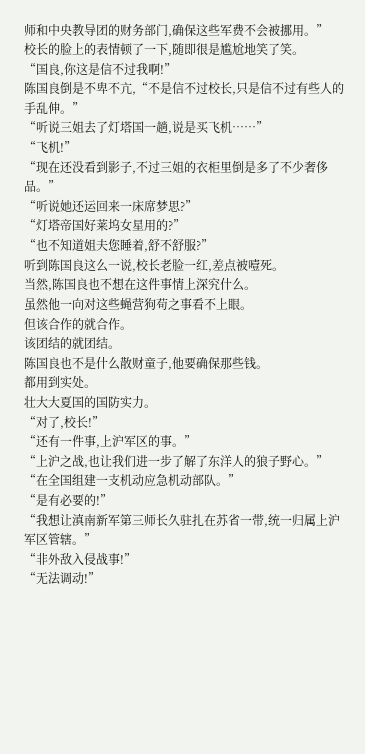师和中央教导团的财务部门,确保这些军费不会被挪用。”
校长的脸上的表情顿了一下,随即很是尴尬地笑了笑。
“国良,你这是信不过我啊!”
陈国良倒是不卑不亢,“不是信不过校长,只是信不过有些人的手乱伸。”
“听说三姐去了灯塔国一趟,说是买飞机……”
“飞机!”
“现在还没看到影子,不过三姐的衣柜里倒是多了不少奢侈品。”
“听说她还运回来一床席梦思?”
“灯塔帝国好莱坞女星用的?”
“也不知道姐夫您睡着,舒不舒服?”
听到陈国良这么一说,校长老脸一红,差点被噎死。
当然,陈国良也不想在这件事情上深究什么。
虽然他一向对这些蝇营狗苟之事看不上眼。
但该合作的就合作。
该团结的就团结。
陈国良也不是什么散财童子,他要确保那些钱。
都用到实处。
壮大大夏国的国防实力。
“对了,校长!”
“还有一件事,上沪军区的事。”
“上沪之战,也让我们进一步了解了东洋人的狼子野心。”
“在全国组建一支机动应急机动部队。”
“是有必要的!”
“我想让滇南新军第三师长久驻扎在苏省一带,统一归属上沪军区管辖。”
“非外敌入侵战事!”
“无法调动!”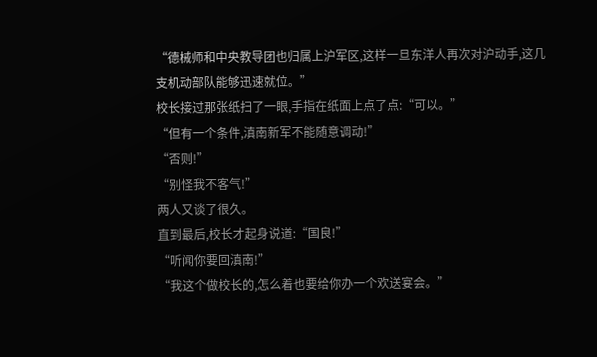“德械师和中央教导团也归属上沪军区,这样一旦东洋人再次对沪动手,这几支机动部队能够迅速就位。”
校长接过那张纸扫了一眼,手指在纸面上点了点:“可以。”
“但有一个条件,滇南新军不能随意调动!”
“否则!”
“别怪我不客气!”
两人又谈了很久。
直到最后,校长才起身说道:“国良!”
“听闻你要回滇南!”
“我这个做校长的,怎么着也要给你办一个欢送宴会。”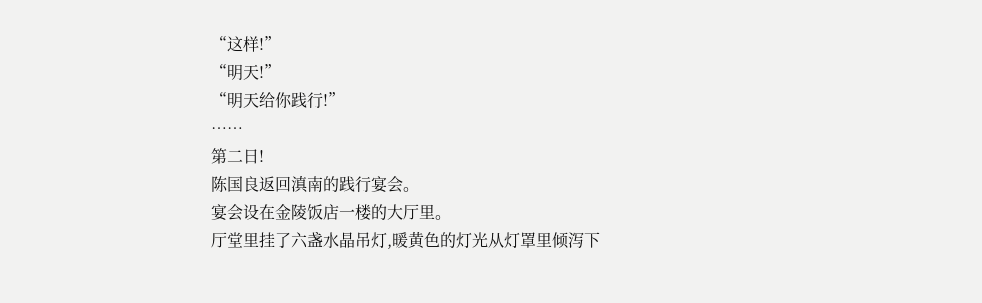“这样!”
“明天!”
“明天给你践行!”
……
第二日!
陈国良返回滇南的践行宴会。
宴会设在金陵饭店一楼的大厅里。
厅堂里挂了六盏水晶吊灯,暖黄色的灯光从灯罩里倾泻下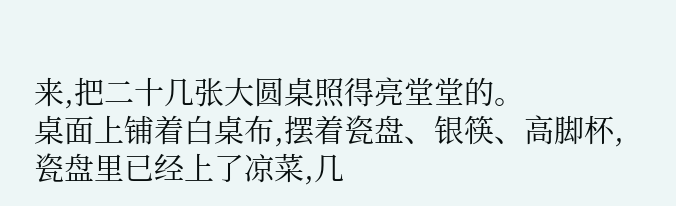来,把二十几张大圆桌照得亮堂堂的。
桌面上铺着白桌布,摆着瓷盘、银筷、高脚杯,瓷盘里已经上了凉菜,几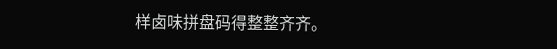样卤味拼盘码得整整齐齐。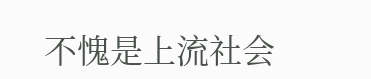不愧是上流社会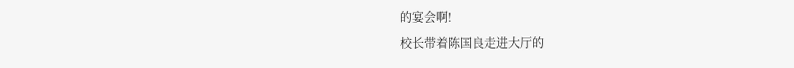的宴会啊!
校长带着陈国良走进大厅的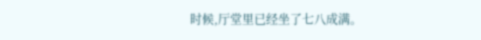时候,厅堂里已经坐了七八成满。